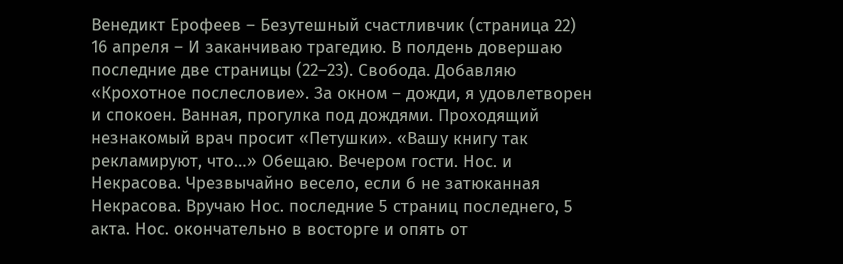Венедикт Ерофеев – Безутешный счастливчик (страница 22)
16 апреля – И заканчиваю трагедию. В полдень довершаю последние две страницы (22–23). Свобода. Добавляю «Крохотное послесловие». За окном – дожди, я удовлетворен и спокоен. Ванная, прогулка под дождями. Проходящий незнакомый врач просит «Петушки». «Вашу книгу так рекламируют, что…» Обещаю. Вечером гости. Нос. и Некрасова. Чрезвычайно весело, если б не затюканная Некрасова. Вручаю Нос. последние 5 страниц последнего, 5 акта. Нос. окончательно в восторге и опять от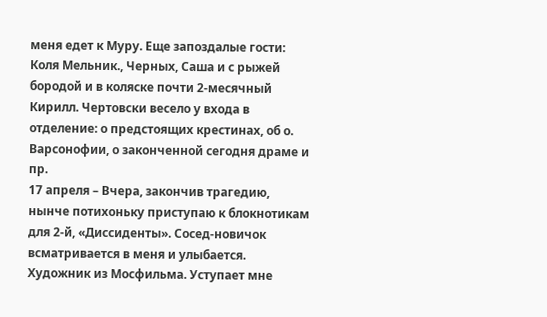меня едет к Муру. Еще запоздалые гости: Коля Мельник., Черных, Саша и с рыжей бородой и в коляске почти 2-месячный Кирилл. Чертовски весело у входа в отделение: о предстоящих крестинах, об о. Варсонофии, о законченной сегодня драме и пр.
17 апреля – Вчера, закончив трагедию, нынче потихоньку приступаю к блокнотикам для 2-й, «Диссиденты». Сосед-новичок всматривается в меня и улыбается. Художник из Мосфильма. Уступает мне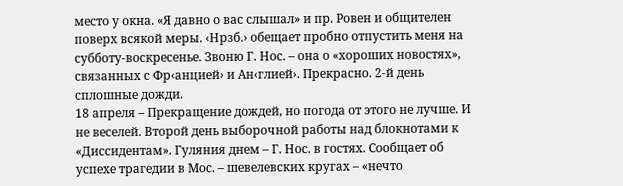место у окна. «Я давно о вас слышал» и пр. Ровен и общителен поверх всякой меры. ‹Нрзб.› обещает пробно отпустить меня на субботу-воскресенье. Звоню Г. Нос. – она о «хороших новостях», связанных с Фр‹анцией› и Ан‹глией›. Прекрасно. 2-й день сплошные дожди.
18 апреля – Прекращение дождей, но погода от этого не лучше. И не веселей. Второй день выборочной работы над блокнотами к «Диссидентам». Гуляния днем – Г. Нос. в гостях. Сообщает об успехе трагедии в Мос. – шевелевских кругах – «нечто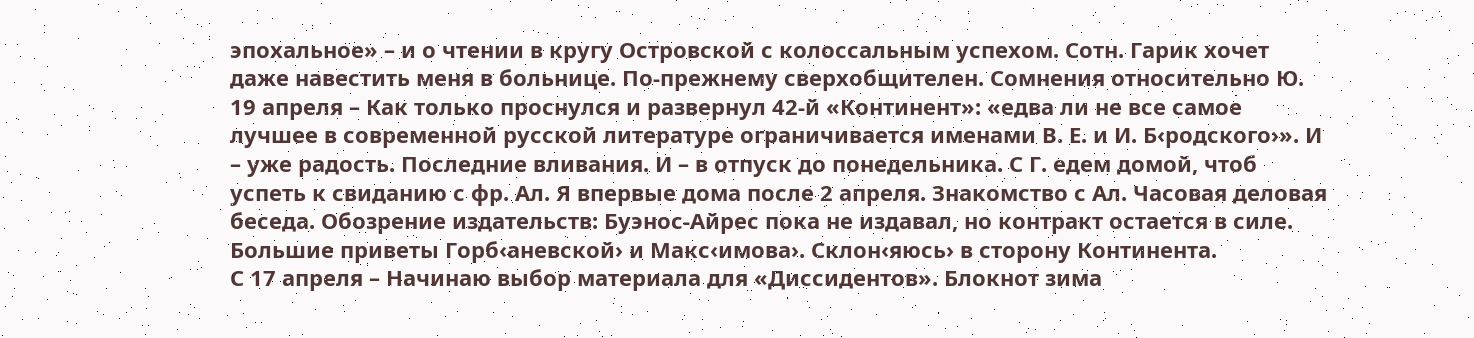эпохальное» – и о чтении в кругу Островской с колоссальным успехом. Сотн. Гарик хочет даже навестить меня в больнице. По-прежнему сверхобщителен. Сомнения относительно Ю.
19 апреля – Как только проснулся и развернул 42-й «Континент»: «едва ли не все самое лучшее в современной русской литературе ограничивается именами В. Е. и И. Б‹родского›». И – уже радость. Последние вливания. И – в отпуск до понедельника. С Г. едем домой, чтоб успеть к свиданию с фр. Ал. Я впервые дома после 2 апреля. Знакомство с Ал. Часовая деловая беседа. Обозрение издательств: Буэнос-Айрес пока не издавал, но контракт остается в силе. Большие приветы Горб‹аневской› и Макс‹имова›. Склон‹яюсь› в сторону Континента.
С 17 апреля – Начинаю выбор материала для «Диссидентов». Блокнот зима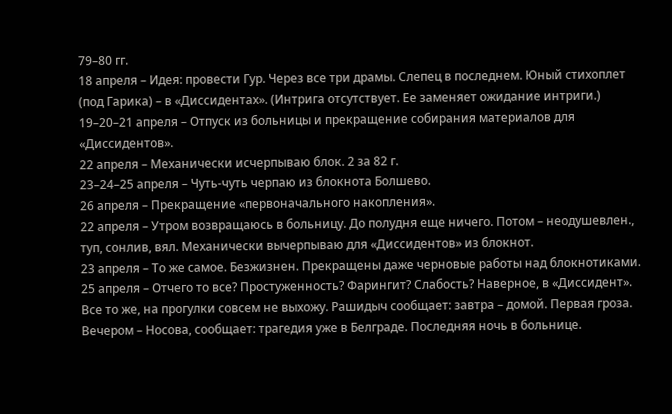79–80 гг.
18 апреля – Идея: провести Гур. Через все три драмы. Слепец в последнем. Юный стихоплет (под Гарика) – в «Диссидентах». (Интрига отсутствует. Ее заменяет ожидание интриги.)
19–20–21 апреля – Отпуск из больницы и прекращение собирания материалов для «Диссидентов».
22 апреля – Механически исчерпываю блок. 2 за 82 г.
23–24–25 апреля – Чуть-чуть черпаю из блокнота Болшево.
26 апреля – Прекращение «первоначального накопления».
22 апреля – Утром возвращаюсь в больницу. До полудня еще ничего. Потом – неодушевлен., туп, сонлив, вял. Механически вычерпываю для «Диссидентов» из блокнот.
23 апреля – То же самое. Безжизнен. Прекращены даже черновые работы над блокнотиками.
25 апреля – Отчего то все? Простуженность? Фарингит? Слабость? Наверное, в «Диссидент». Все то же, на прогулки совсем не выхожу. Рашидыч сообщает: завтра – домой. Первая гроза. Вечером – Носова, сообщает: трагедия уже в Белграде. Последняя ночь в больнице.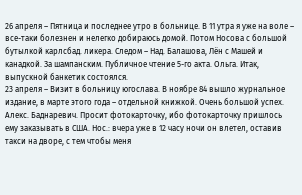26 апреля – Пятница и последнее утро в больнице. В 11 утра я уже на воле – все-таки болезнен и нелегко добираюсь домой. Потом Носова с большой бутылкой карлсбад. ликера. Следом – Над. Балашова, Лён с Машей и канадкой. За шампанским. Публичное чтение 5-го акта. Ольга. Итак, выпускной банкетик состоялся.
23 апреля – Визит в больницу югослава. В ноябре 84 вышло журнальное издание, в марте этого года – отдельной книжкой. Очень большой успех. Алекс. Баднаревич. Просит фотокарточку, ибо фотокарточку пришлось ему заказывать в США. Нос.: вчера уже в 12 часу ночи он влетел, оставив такси на дворе, с тем чтобы меня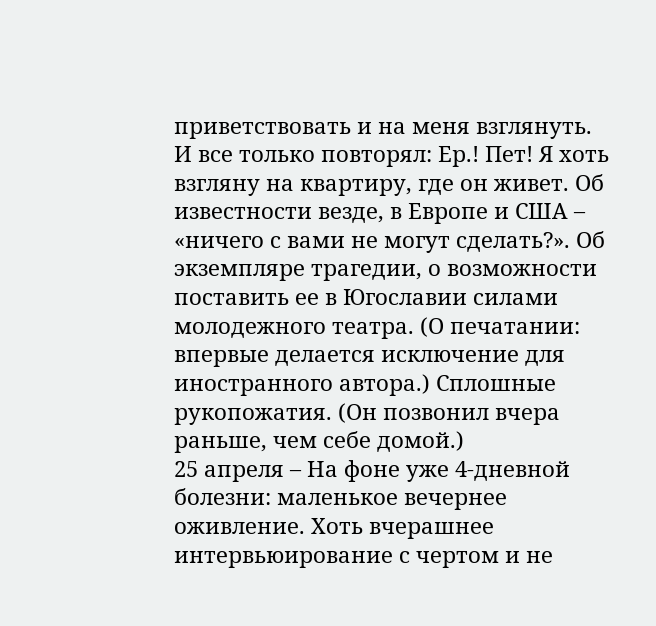приветствовать и на меня взглянуть. И все только повторял: Ер.! Пет! Я хоть взгляну на квартиру, где он живет. Об известности везде, в Европе и США – «ничего с вами не могут сделать?». Об экземпляре трагедии, о возможности поставить ее в Югославии силами молодежного театра. (О печатании: впервые делается исключение для иностранного автора.) Сплошные рукопожатия. (Он позвонил вчера раньше, чем себе домой.)
25 апреля – На фоне уже 4-дневной болезни: маленькое вечернее оживление. Хоть вчерашнее интервьюирование с чертом и не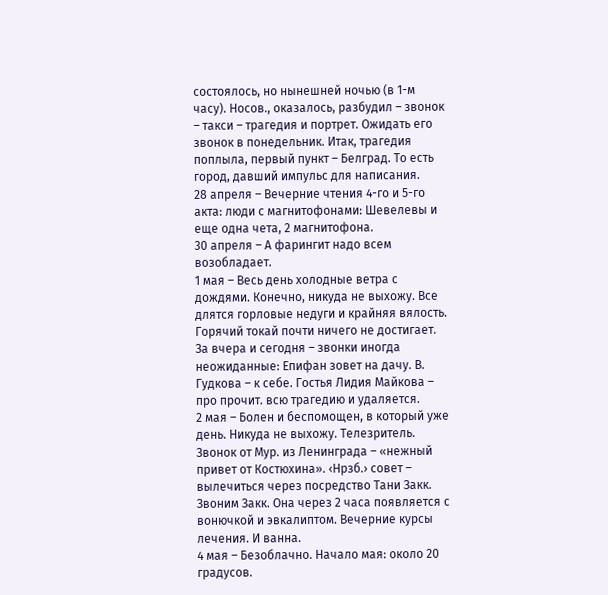состоялось, но нынешней ночью (в 1-м часу). Носов., оказалось, разбудил – звонок – такси – трагедия и портрет. Ожидать его звонок в понедельник. Итак, трагедия поплыла, первый пункт – Белград. То есть город, давший импульс для написания.
28 апреля – Вечерние чтения 4-го и 5-го акта: люди с магнитофонами: Шевелевы и еще одна чета, 2 магнитофона.
30 апреля – А фарингит надо всем возобладает.
1 мая – Весь день холодные ветра с дождями. Конечно, никуда не выхожу. Все длятся горловые недуги и крайняя вялость. Горячий токай почти ничего не достигает. За вчера и сегодня – звонки иногда неожиданные: Епифан зовет на дачу. В. Гудкова – к себе. Гостья Лидия Майкова – про прочит. всю трагедию и удаляется.
2 мая – Болен и беспомощен, в который уже день. Никуда не выхожу. Телезритель. Звонок от Мур. из Ленинграда – «нежный привет от Костюхина». ‹Нрзб.› совет – вылечиться через посредство Тани Закк. Звоним Закк. Она через 2 часа появляется с вонючкой и эвкалиптом. Вечерние курсы лечения. И ванна.
4 мая – Безоблачно. Начало мая: около 20 градусов.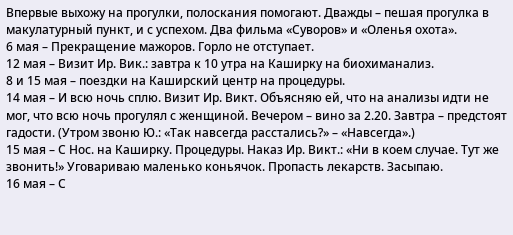Впервые выхожу на прогулки, полоскания помогают. Дважды – пешая прогулка в макулатурный пункт, и с успехом. Два фильма «Суворов» и «Оленья охота».
6 мая – Прекращение мажоров. Горло не отступает.
12 мая – Визит Ир. Вик.: завтра к 10 утра на Каширку на биохиманализ.
8 и 15 мая – поездки на Каширский центр на процедуры.
14 мая – И всю ночь сплю. Визит Ир. Викт. Объясняю ей, что на анализы идти не мог, что всю ночь прогулял с женщиной. Вечером – вино за 2.20. Завтра – предстоят гадости. (Утром звоню Ю.: «Так навсегда расстались?» – «Навсегда».)
15 мая – С Нос. на Каширку. Процедуры. Наказ Ир. Викт.: «Ни в коем случае. Тут же звонить!» Уговариваю маленько коньячок. Пропасть лекарств. Засыпаю.
16 мая – С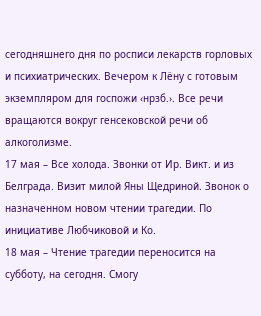сегодняшнего дня по росписи лекарств горловых и психиатрических. Вечером к Лёну с готовым экземпляром для госпожи ‹нрзб.›. Все речи вращаются вокруг генсековской речи об алкоголизме.
17 мая – Все холода. Звонки от Ир. Викт. и из Белграда. Визит милой Яны Щедриной. Звонок о назначенном новом чтении трагедии. По инициативе Любчиковой и Ко.
18 мая – Чтение трагедии переносится на субботу, на сегодня. Смогу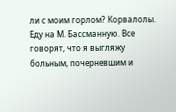ли с моим горлом? Корвалолы. Еду на М. Бассманную. Все говорят, что я выгляжу больным, почерневшим и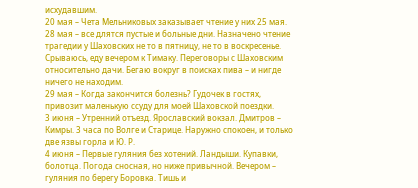исхудавшим.
20 мая – Чета Мельниковых заказывает чтение у них 25 мая.
28 мая – все длятся пустые и больные дни. Назначено чтение трагедии у Шаховских не то в пятницу, не то в воскресенье. Срываюсь, еду вечером к Тимаку. Переговоры с Шаховским относительно дачи. Бегаю вокруг в поисках пива – и нигде ничего не находим.
29 мая – Когда закончится болезнь? Гудочек в гостях, привозит маленькую ссуду для моей Шаховской поездки.
3 июня – Утренний отъезд. Ярославский вокзал. Дмитров – Кимры. 3 часа по Волге и Старице. Наружно спокоен, и только две язвы горла и Ю. Р.
4 июня – Первые гуляния без хотений. Ландыши. Купавки, болотца. Погода сносная, но ниже привычной. Вечером – гуляния по берегу Боровка. Тишь и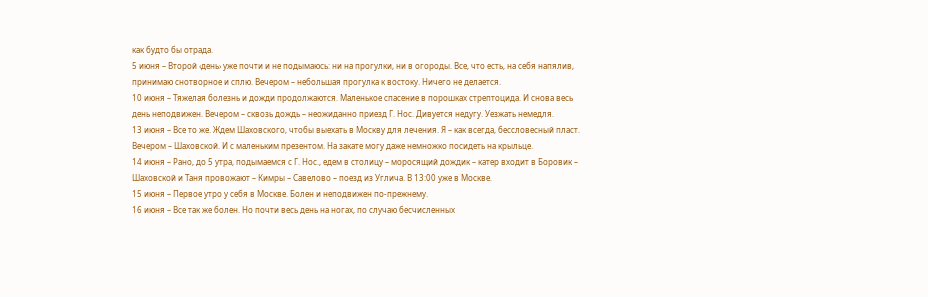как будто бы отрада.
5 июня – Второй ‹день› уже почти и не подымаюсь: ни на прогулки, ни в огороды. Все, что есть, на себя напялив, принимаю снотворное и сплю. Вечером – небольшая прогулка к востоку. Ничего не делается.
10 июня – Тяжелая болезнь и дожди продолжаются. Маленькое спасение в порошках стрептоцида. И снова весь день неподвижен. Вечером – сквозь дождь – неожиданно приезд Г. Нос. Дивуется недугу. Уезжать немедля.
13 июня – Все то же. Ждем Шаховского, чтобы выехать в Москву для лечения. Я – как всегда, бессловесный пласт. Вечером – Шаховской. И с маленьким презентом. На закате могу даже немножко посидеть на крыльце.
14 июня – Рано, до 5 утра, подымаемся с Г. Нос., едем в столицу – моросящий дождик – катер входит в Боровик – Шаховской и Таня провожают – Кимры – Савелово – поезд из Углича. В 13:00 уже в Москве.
15 июня – Первое утро у себя в Москве. Болен и неподвижен по-прежнему.
16 июня – Все так же болен. Но почти весь день на ногах, по случаю бесчисленных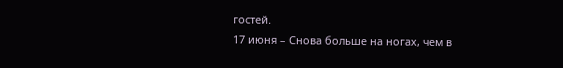гостей.
17 июня – Снова больше на ногах, чем в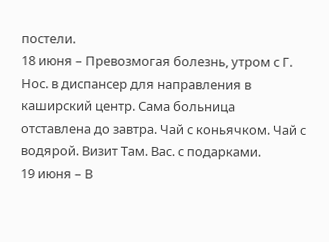постели.
18 июня – Превозмогая болезнь, утром с Г. Нос. в диспансер для направления в каширский центр. Сама больница отставлена до завтра. Чай с коньячком. Чай с водярой. Визит Там. Вас. с подарками.
19 июня – В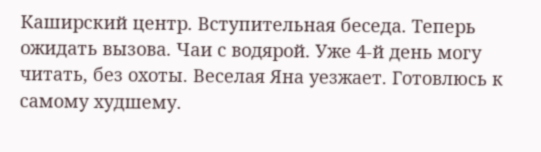Каширский центр. Вступительная беседа. Теперь ожидать вызова. Чаи с водярой. Уже 4-й день могу читать, без охоты. Веселая Яна уезжает. Готовлюсь к самому худшему.